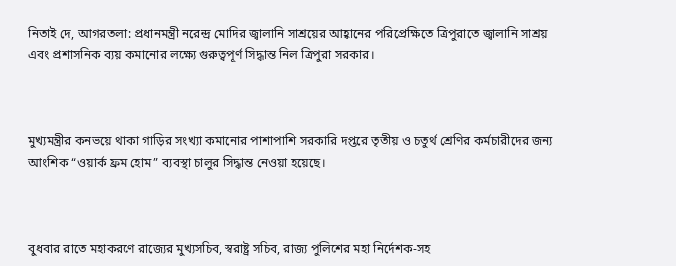নিতাই দে, আগরতলা: প্রধানমন্ত্রী নরেন্দ্র মোদির জ্বালানি সাশ্রয়ের আহ্বানের পরিপ্রেক্ষিতে ত্রিপুরাতে জ্বালানি সাশ্রয় এবং প্রশাসনিক ব্যয় কমানোর লক্ষ্যে গুরুত্বপূর্ণ সিদ্ধান্ত নিল ত্রিপুরা সরকার।



মুখ্যমন্ত্রীর কনভয়ে থাকা গাড়ির সংখ্যা কমানোর পাশাপাশি সরকারি দপ্তরে তৃতীয় ও চতুর্থ শ্রেণির কর্মচারীদের জন্য আংশিক “ওয়ার্ক ফ্রম হোম” ব্যবস্থা চালুর সিদ্ধান্ত নেওয়া হয়েছে।



বুধবার রাতে মহাকরণে রাজ্যের মুখ্যসচিব, স্বরাষ্ট্র সচিব, রাজ্য পুলিশের মহা নির্দেশক-সহ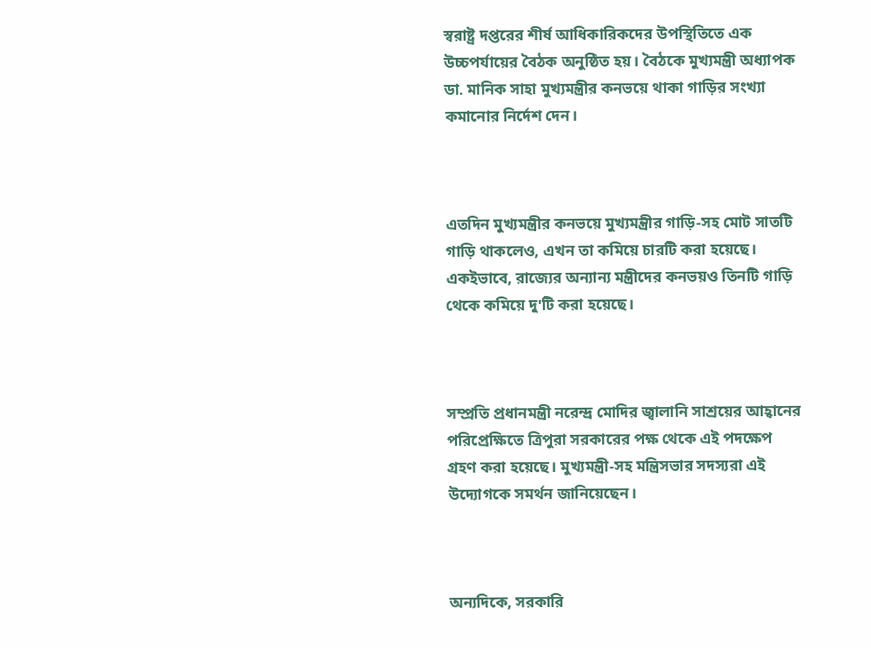স্বরাষ্ট্র দপ্তরের শীর্ষ আধিকারিকদের উপস্থিতিতে এক উচ্চপর্যায়ের বৈঠক অনুষ্ঠিত হয়। বৈঠকে মুখ্যমন্ত্রী অধ্যাপক ডা. মানিক সাহা মুখ্যমন্ত্রীর কনভয়ে থাকা গাড়ির সংখ্যা কমানোর নির্দেশ দেন।



এতদিন মুখ্যমন্ত্রীর কনভয়ে মুখ্যমন্ত্রীর গাড়ি-সহ মোট সাতটি গাড়ি থাকলেও, এখন তা কমিয়ে চারটি করা হয়েছে। একইভাবে, রাজ্যের অন্যান্য মন্ত্রীদের কনভয়ও তিনটি গাড়ি থেকে কমিয়ে দু'টি করা হয়েছে।



সম্প্রতি প্রধানমন্ত্রী নরেন্দ্র মোদির জ্বালানি সাশ্রয়ের আহ্বানের পরিপ্রেক্ষিতে ত্রিপুরা সরকারের পক্ষ থেকে এই পদক্ষেপ গ্রহণ করা হয়েছে। মুখ্যমন্ত্রী-সহ মন্ত্রিসভার সদস্যরা এই উদ্যোগকে সমর্থন জানিয়েছেন।



অন্যদিকে, সরকারি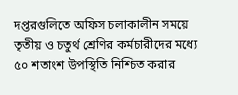দপ্তরগুলিতে অফিস চলাকালীন সময়ে তৃতীয় ও চতুর্থ শ্রেণির কর্মচারীদের মধ্যে ৫০ শতাংশ উপস্থিতি নিশ্চিত করার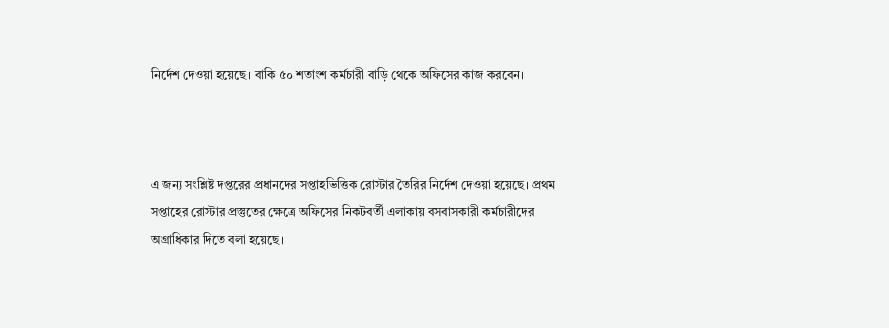নির্দেশ দেওয়া হয়েছে। বাকি ৫০ শতাংশ কর্মচারী বাড়ি থেকে অফিসের কাজ করবেন।



এ জন্য সংশ্লিষ্ট দপ্তরের প্রধানদের সপ্তাহভিত্তিক রোস্টার তৈরির নির্দেশ দেওয়া হয়েছে। প্রথম সপ্তাহের রোস্টার প্রস্তুতের ক্ষেত্রে অফিসের নিকটবর্তী এলাকায় বসবাসকারী কর্মচারীদের অগ্রাধিকার দিতে বলা হয়েছে।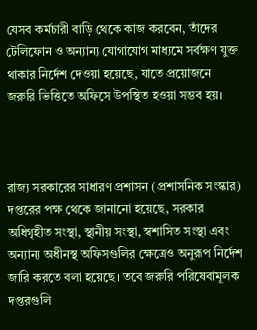যেসব কর্মচারী বাড়ি থেকে কাজ করবেন, তাঁদের টেলিফোন ও অন্যান্য যোগাযোগ মাধ্যমে সর্বক্ষণ যুক্ত থাকার নির্দেশ দেওয়া হয়েছে, যাতে প্রয়োজনে জরুরি ভিত্তিতে অফিসে উপস্থিত হওয়া সম্ভব হয়।



রাজ্য সরকারের সাধারণ প্রশাসন (প্রশাসনিক সংস্কার) দপ্তরের পক্ষ থেকে জানানো হয়েছে, সরকার অধিগৃহীত সংস্থা, স্থানীয় সংস্থা, স্বশাসিত সংস্থা এবং অন্যান্য অধীনস্থ অফিসগুলির ক্ষেত্রেও অনুরূপ নির্দেশ জারি করতে বলা হয়েছে। তবে জরুরি পরিষেবামূলক দপ্তরগুলি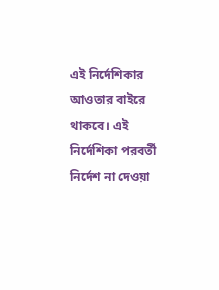এই নির্দেশিকার আওতার বাইরে থাকবে। এই নির্দেশিকা পরবর্তী নির্দেশ না দেওয়া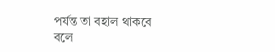পর্যন্ত তা বহাল থাকবে বলে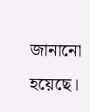জানানো হয়েছে।